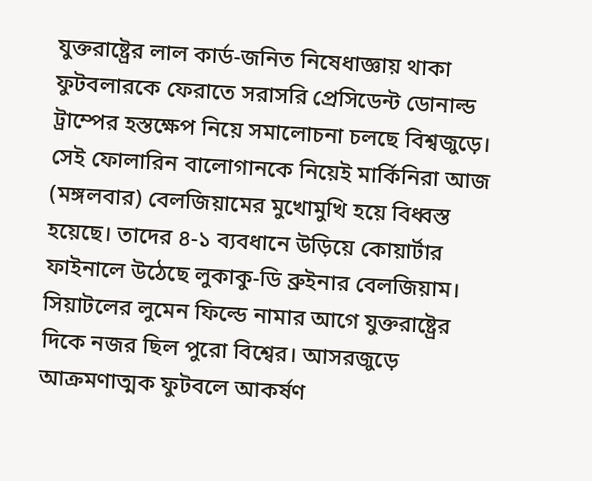যুক্তরাষ্ট্রের লাল কার্ড-জনিত নিষেধাজ্ঞায় থাকা ফুটবলারকে ফেরাতে সরাসরি প্রেসিডেন্ট ডোনাল্ড ট্রাম্পের হস্তক্ষেপ নিয়ে সমালোচনা চলছে বিশ্বজুড়ে। সেই ফোলারিন বালোগানকে নিয়েই মার্কিনিরা আজ (মঙ্গলবার) বেলজিয়ামের মুখোমুখি হয়ে বিধ্বস্ত হয়েছে। তাদের ৪-১ ব্যবধানে উড়িয়ে কোয়ার্টার ফাইনালে উঠেছে লুকাকু-ডি ব্রুইনার বেলজিয়াম।
সিয়াটলের লুমেন ফিল্ডে নামার আগে যুক্তরাষ্ট্রের দিকে নজর ছিল পুরো বিশ্বের। আসরজুড়ে আক্রমণাত্মক ফুটবলে আকর্ষণ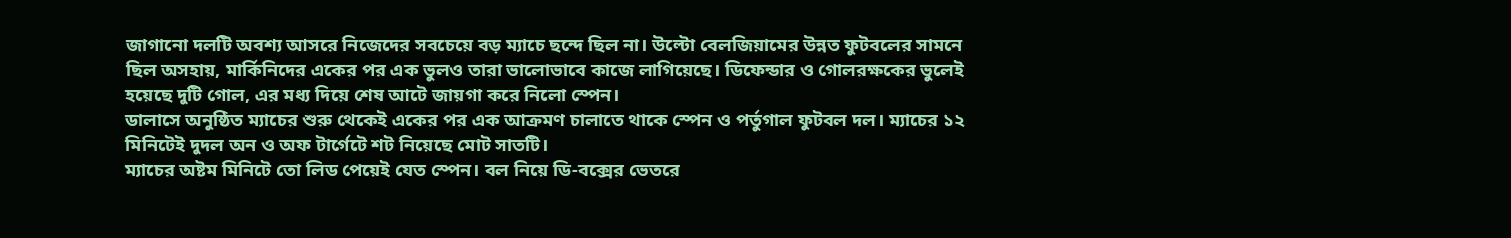জাগানো দলটি অবশ্য আসরে নিজেদের সবচেয়ে বড় ম্যাচে ছন্দে ছিল না। উল্টো বেলজিয়ামের উন্নত ফুটবলের সামনে ছিল অসহায়, মার্কিনিদের একের পর এক ভুলও তারা ভালোভাবে কাজে লাগিয়েছে। ডিফেন্ডার ও গোলরক্ষকের ভুলেই হয়েছে দুটি গোল, এর মধ্য দিয়ে শেষ আটে জায়গা করে নিলো স্পেন।
ডালাসে অনুষ্ঠিত ম্যাচের শুরু থেকেই একের পর এক আক্রমণ চালাতে থাকে স্পেন ও পর্তুগাল ফুটবল দল। ম্যাচের ১২ মিনিটেই দুদল অন ও অফ টার্গেটে শট নিয়েছে মোট সাতটি।
ম্যাচের অষ্টম মিনিটে তো লিড পেয়েই যেত স্পেন। বল নিয়ে ডি-বক্সের ভেতরে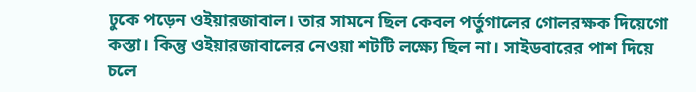ঢুকে পড়েন ওইয়ারজাবাল। তার সামনে ছিল কেবল পর্তুগালের গোলরক্ষক দিয়েগো কস্তা। কিন্তু ওইয়ারজাবালের নেওয়া শটটি লক্ষ্যে ছিল না। সাইডবারের পাশ দিয়ে চলে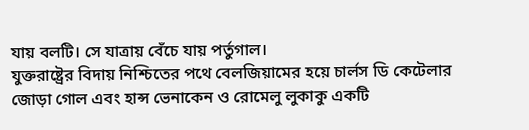যায় বলটি। সে যাত্রায় বেঁচে যায় পর্তুগাল।
যুক্তরাষ্ট্রের বিদায় নিশ্চিতের পথে বেলজিয়ামের হয়ে চার্লস ডি কেটেলার জোড়া গোল এবং হান্স ভেনাকেন ও রোমেলু লুকাকু একটি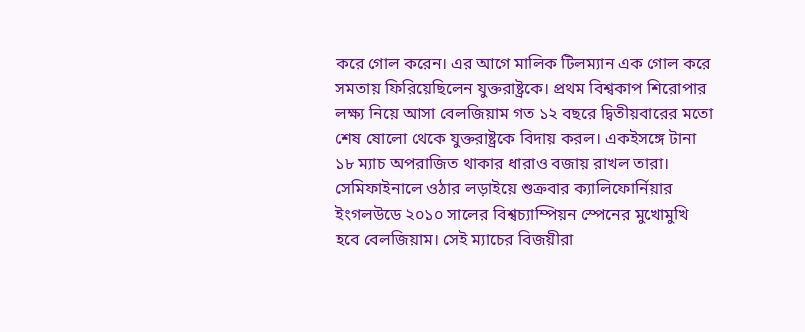করে গোল করেন। এর আগে মালিক টিলম্যান এক গোল করে সমতায় ফিরিয়েছিলেন যুক্তরাষ্ট্রকে। প্রথম বিশ্বকাপ শিরোপার লক্ষ্য নিয়ে আসা বেলজিয়াম গত ১২ বছরে দ্বিতীয়বারের মতো শেষ ষোলো থেকে যুক্তরাষ্ট্রকে বিদায় করল। একইসঙ্গে টানা ১৮ ম্যাচ অপরাজিত থাকার ধারাও বজায় রাখল তারা।
সেমিফাইনালে ওঠার লড়াইয়ে শুক্রবার ক্যালিফোর্নিয়ার ইংগলউডে ২০১০ সালের বিশ্বচ্যাম্পিয়ন স্পেনের মুখোমুখি হবে বেলজিয়াম। সেই ম্যাচের বিজয়ীরা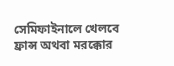সেমিফাইনালে খেলবে ফ্রান্স অথবা মরক্কোর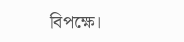বিপক্ষে।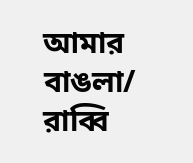আমার বাঙলা/ রাব্বি